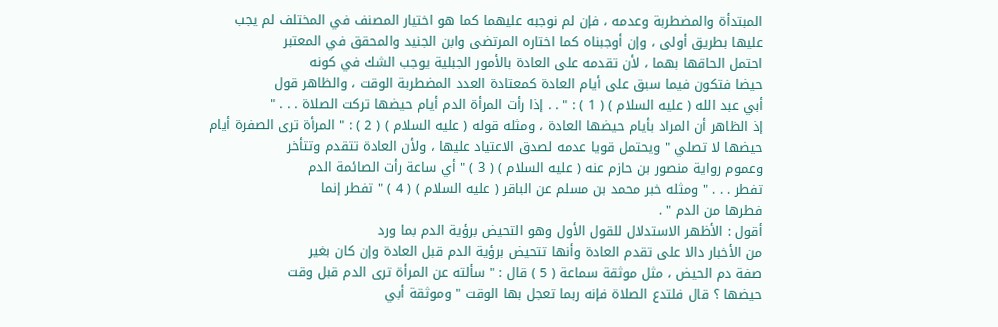المبتدأة والمضطربة وعدمه ، فإن لم نوجبه عليهما كما هو اختيار المصنف في المختلف لم يجب
عليها بطريق أولى ، وإن أوجبناه كما اختاره المرتضى وابن الجنيد والمحقق في المعتبر
احتمل الحاقها بهما ، لأن تقدمه على العادة بالأمور الجبلية يوجب الشك في كونه
حيضا فتكون فيما سبق على أيام العادة كمعتادة العدد المضطربة الوقت ، والظاهر قول
أبي عبد الله ( عليه السلام ) ( 1 ) : " . . إذا رأت المرأة الدم أيام حيضها تركت الصلاة . . . "
إذ الظاهر أن المراد بأيام حيضها العادة ، ومثله قوله ( عليه السلام ) ( 2 ) : " المرأة ترى الصفرة أيام
حيضها لا تصلي " ويحتمل قويا عدمه لصدق الاعتياد عليها ، ولأن العادة تتقدم وتتأخر
وعموم رواية منصور بن حازم عنه ( عليه السلام ) ( 3 ) " أي ساعة رأت الصائمة الدم
تفطر . . . " ومثله خبر محمد بن مسلم عن الباقر ( عليه السلام ) ( 4 ) " تفطر إنما
فطرها من الدم " .
أقول : الأظهر الاستدلال للقول الأول وهو التحيض برؤية الدم بما ورد
من الأخبار دالا على تقدم العادة وأنها تتحيض برؤية الدم قبل العادة وإن كان بغير
صفة دم الحيض ، مثل موثقة سماعة ( 5 ) قال : " سألته عن المرأة ترى الدم قبل وقت
حيضها ؟ قال فلتدع الصلاة فإنه ربما تعجل بها الوقت " وموثقة أبي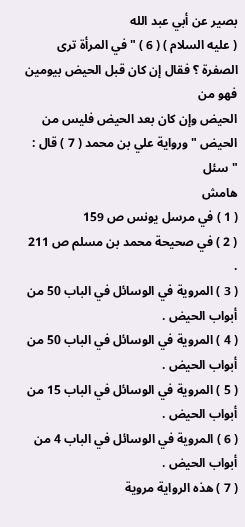بصير عن أبي عبد الله
( عليه السلام ) ( 6 ) " في المرأة ترى الصفرة ؟ فقال إن كان قبل الحيض بيومين فهو من
الحيض وإن كان بعد الحيض فليس من الحيض " ورواية علي بن محمد ( 7 ) قال : " سئل
هامش
( 1 ) في مرسل يونس ص 159
( 2 ) في صحيحة محمد بن مسلم ص 211 .
( 3 ) المروية في الوسائل في الباب 50 من أبواب الحيض .
( 4 ) المروية في الوسائل في الباب 50 من أبواب الحيض .
( 5 ) المروية في الوسائل في الباب 15 من أبواب الحيض .
( 6 ) المروية في الوسائل في الباب 4 من أبواب الحيض .
( 7 ) هذه الرواية مروية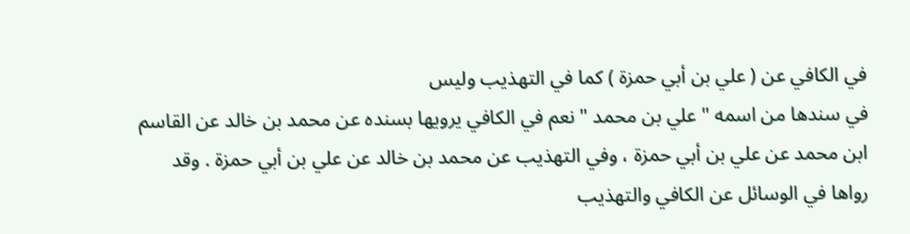في الكافي عن ( علي بن أبي حمزة ) كما في التهذيب وليس
في سندها من اسمه " علي بن محمد " نعم في الكافي يرويها بسنده عن محمد بن خالد عن القاسم
ابن محمد عن علي بن أبي حمزة ، وفي التهذيب عن محمد بن خالد عن علي بن أبي حمزة . وقد
رواها في الوسائل عن الكافي والتهذيب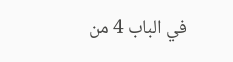في الباب 4 من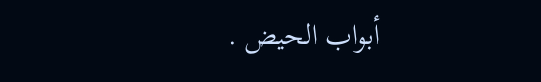أبواب الحيض .